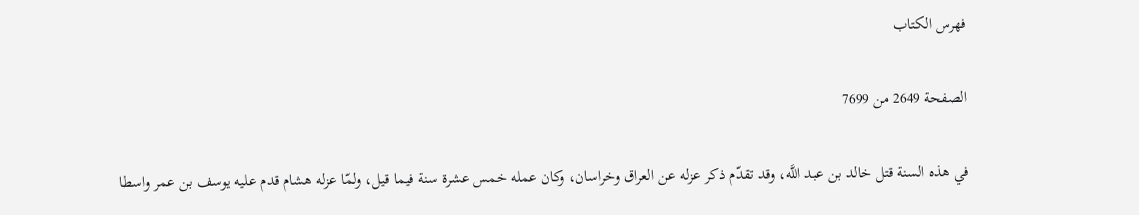فهرس الكتاب

الصفحة 2649 من 7699

في هذه السنة قتل خالد بن عبد اللَّه، وقد تقدّم ذكر عزله عن العراق وخراسان، وكان عمله خمس عشرة سنة فيما قيل، ولمّا عزله هشام قدم عليه يوسف بن عمر واسطا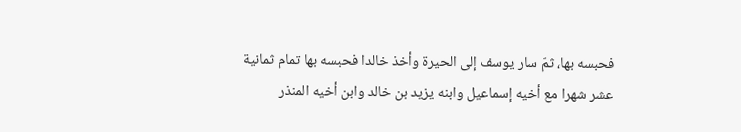فحبسه بها، ثمّ سار يوسف إلى الحيرة وأخذ خالدا فحبسه بها تمام ثمانية عشر شهرا مع أخيه إسماعيل وابنه يزيد بن خالد وابن أخيه المنذر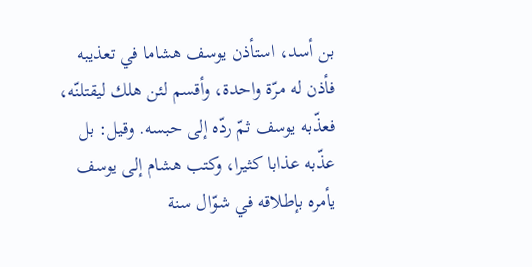بن أسد، استأذن يوسف هشاما في تعذيبه فأذن له مرّة واحدة، وأقسم لئن هلك ليقتلنّه، فعذّبه يوسف ثمّ ردّه إلى حبسه. وقيل: بل عذّبه عذابا كثيرا، وكتب هشام إلى يوسف يأمره بإطلاقه في شوّال سنة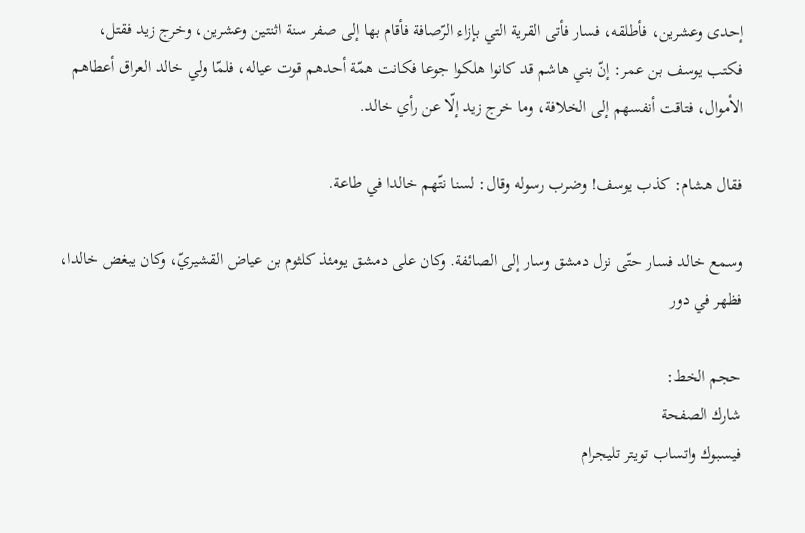إحدى وعشرين، فأطلقه، فسار فأتى القرية التي بإزاء الرّصافة فأقام بها إلى صفر سنة اثنتين وعشرين، وخرج زيد فقتل، فكتب يوسف بن عمر: إنّ بني هاشم قد كانوا هلكوا جوعا فكانت همّة أحدهم قوت عياله، فلمّا ولي خالد العراق أعطاهم الأموال، فتاقت أنفسهم إلى الخلافة، وما خرج زيد إلّا عن رأي خالد.

فقال هشام: كذب يوسف! وضرب رسوله وقال: لسنا نتّهم خالدا في طاعة.

وسمع خالد فسار حتّى نزل دمشق وسار إلى الصائفة. وكان على دمشق يومئذ كلثوم بن عياض القشيريّ، وكان يبغض خالدا، فظهر في دور

حجم الخط:
شارك الصفحة
فيسبوك واتساب تويتر تليجرام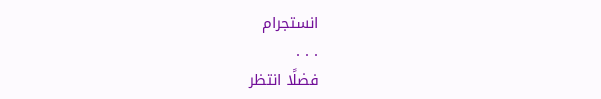انستجرام
. . .
فضلًا انتظر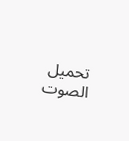تحميل الصوت